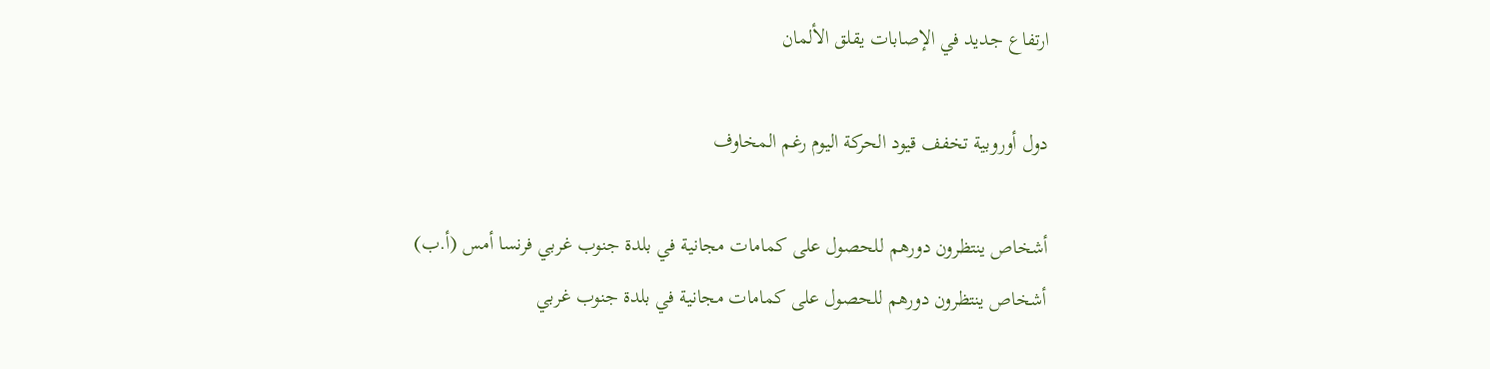ارتفاع جديد في الإصابات يقلق الألمان

دول أوروبية تخفف قيود الحركة اليوم رغم المخاوف

أشخاص ينتظرون دورهم للحصول على كمامات مجانية في بلدة جنوب غربي فرنسا أمس (أ.ب)
أشخاص ينتظرون دورهم للحصول على كمامات مجانية في بلدة جنوب غربي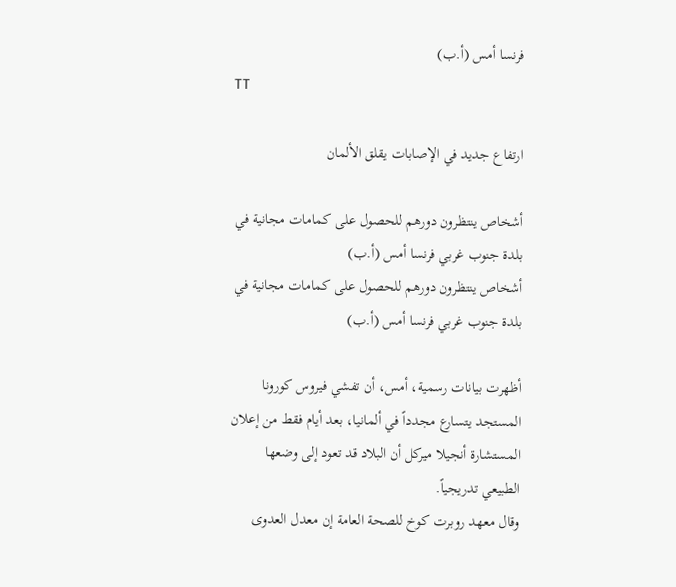فرنسا أمس (أ.ب)
TT

ارتفاع جديد في الإصابات يقلق الألمان

أشخاص ينتظرون دورهم للحصول على كمامات مجانية في بلدة جنوب غربي فرنسا أمس (أ.ب)
أشخاص ينتظرون دورهم للحصول على كمامات مجانية في بلدة جنوب غربي فرنسا أمس (أ.ب)

أظهرت بيانات رسمية، أمس، أن تفشي فيروس كورونا المستجد يتسارع مجدداً في ألمانيا، بعد أيام فقط من إعلان المستشارة أنجيلا ميركل أن البلاد قد تعود إلى وضعها الطبيعي تدريجياً.
وقال معهد روبرت كوخ للصحة العامة إن معدل العدوى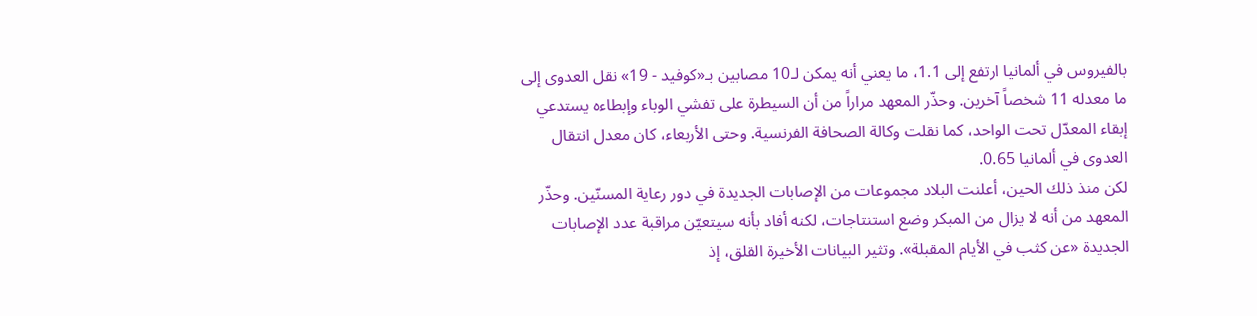بالفيروس في ألمانيا ارتفع إلى 1.1، ما يعني أنه يمكن لـ10 مصابين بـ«كوفيد - 19» نقل العدوى إلى ما معدله 11 شخصاً آخرين. وحذّر المعهد مراراً من أن السيطرة على تفشي الوباء وإبطاءه يستدعي إبقاء المعدّل تحت الواحد، كما نقلت وكالة الصحافة الفرنسية. وحتى الأربعاء، كان معدل انتقال العدوى في ألمانيا 0.65.
لكن منذ ذلك الحين، أعلنت البلاد مجموعات من الإصابات الجديدة في دور رعاية المسنّين. وحذّر المعهد من أنه لا يزال من المبكر وضع استنتاجات، لكنه أفاد بأنه سيتعيّن مراقبة عدد الإصابات الجديدة «عن كثب في الأيام المقبلة». وتثير البيانات الأخيرة القلق، إذ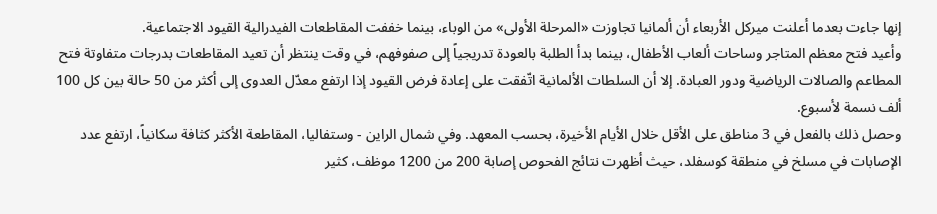إنها جاءت بعدما أعلنت ميركل الأربعاء أن ألمانيا تجاوزت «المرحلة الأولى» من الوباء، بينما خففت المقاطعات الفيدرالية القيود الاجتماعية.
وأعيد فتح معظم المتاجر وساحات ألعاب الأطفال، بينما بدأ الطلبة بالعودة تدريجياً إلى صفوفهم، في وقت ينتظر أن تعيد المقاطعات بدرجات متفاوتة فتح المطاعم والصالات الرياضية ودور العبادة. إلا أن السلطات الألمانية اتّفقت على إعادة فرض القيود إذا ارتفع معدّل العدوى إلى أكثر من 50 حالة بين كل 100 ألف نسمة لأسبوع.
وحصل ذلك بالفعل في 3 مناطق على الأقل خلال الأيام الأخيرة، بحسب المعهد. وفي شمال الراين - وستفاليا، المقاطعة الأكثر كثافة سكانياً، ارتفع عدد الإصابات في مسلخ في منطقة كوسفلد، حيث أظهرت نتائج الفحوص إصابة 200 من 1200 موظف، كثير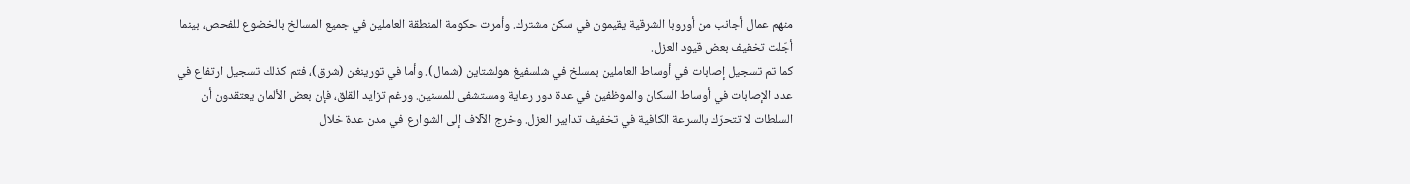منهم عمال أجانب من أوروبا الشرقية يقيمون في سكن مشترك. وأمرت حكومة المنطقة العاملين في جميع المسالخ بالخضوع للفحص، بينما أجّلت تخفيف بعض قيود العزل.
كما تم تسجيل إصابات في أوساط العاملين بمسلخ في شلسفيغ هولشتاين (شمال). وأما في تورينغن (شرق)، فتم كذلك تسجيل ارتفاع في عدد الإصابات في أوساط السكان والموظفين في عدة دور رعاية ومستشفى للمسنين. ورغم تزايد القلق، فإن بعض الألمان يعتقدون أن السلطات لا تتحرّك بالسرعة الكافية في تخفيف تدابير العزل. وخرج الآلاف إلى الشوارع في مدن عدة خلال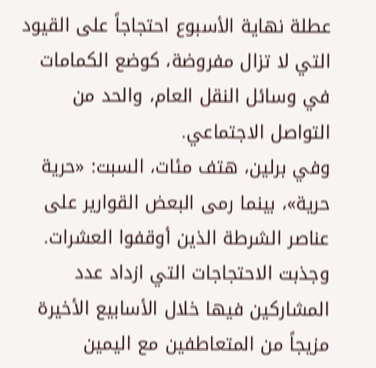عطلة نهاية الأسبوع احتجاجاً على القيود التي لا تزال مفروضة، كوضع الكمامات في وسائل النقل العام، والحد من التواصل الاجتماعي.
وفي برلين، هتف مئات، السبت: «حرية حرية»، بينما رمى البعض القوارير على عناصر الشرطة الذين أوقفوا العشرات. وجذبت الاحتجاجات التي ازداد عدد المشاركين فيها خلال الأسابيع الأخيرة مزيجاً من المتعاطفين مع اليمين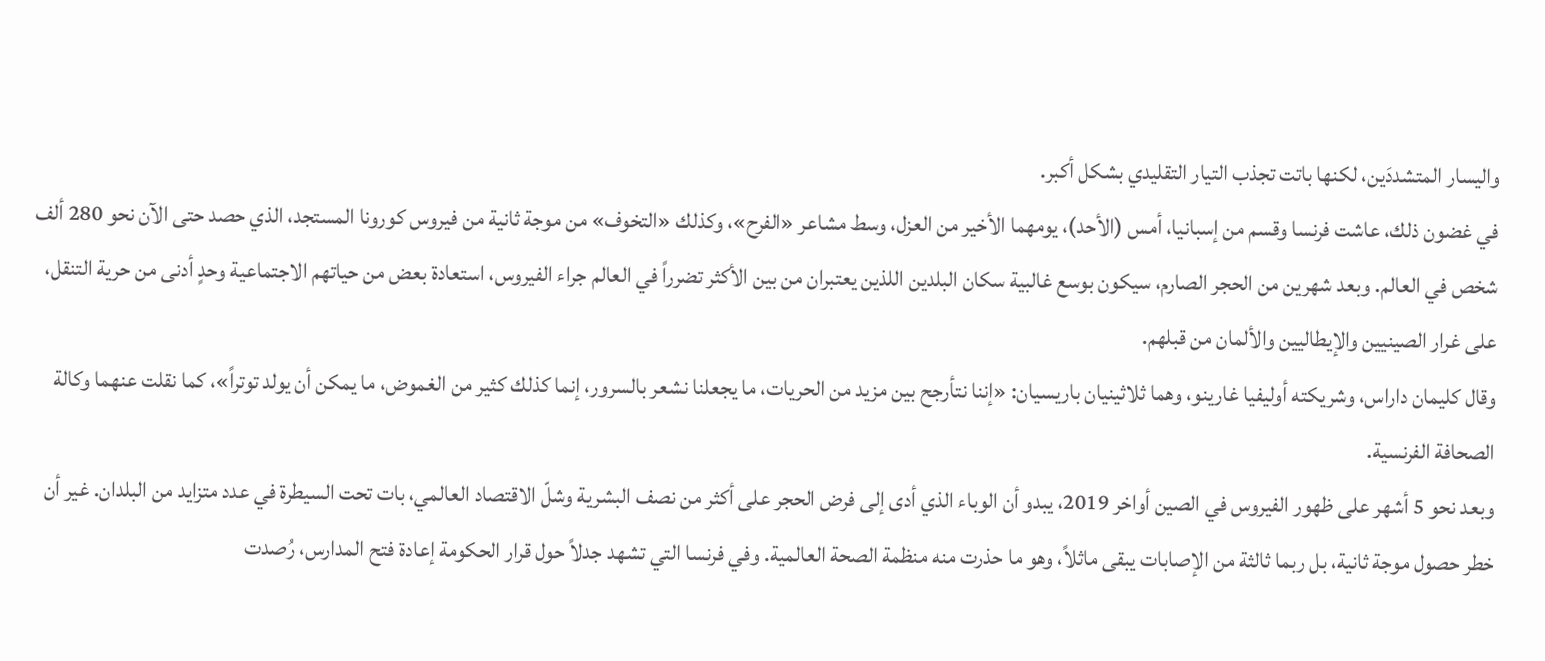واليسار المتشددَين، لكنها باتت تجذب التيار التقليدي بشكل أكبر.
في غضون ذلك، عاشت فرنسا وقسم من إسبانيا، أمس (الأحد)، يومهما الأخير من العزل، وسط مشاعر «الفرح»، وكذلك «التخوف» من موجة ثانية من فيروس كورونا المستجد، الذي حصد حتى الآن نحو 280 ألف شخص في العالم. وبعد شهرين من الحجر الصارم، سيكون بوسع غالبية سكان البلدين اللذين يعتبران من بين الأكثر تضرراً في العالم جراء الفيروس، استعادة بعض من حياتهم الاجتماعية وحدٍ أدنى من حرية التنقل، على غرار الصينيين والإيطاليين والألمان من قبلهم.
وقال كليمان داراس، وشريكته أوليفيا غارينو، وهما ثلاثينيان باريسيان: «إننا نتأرجح بين مزيد من الحريات، ما يجعلنا نشعر بالسرور، إنما كذلك كثير من الغموض، ما يمكن أن يولد توتراً»، كما نقلت عنهما وكالة الصحافة الفرنسية.
وبعد نحو 5 أشهر على ظهور الفيروس في الصين أواخر 2019، يبدو أن الوباء الذي أدى إلى فرض الحجر على أكثر من نصف البشرية وشلّ الاقتصاد العالمي، بات تحت السيطرة في عدد متزايد من البلدان. غير أن خطر حصول موجة ثانية، بل ربما ثالثة من الإصابات يبقى ماثلاً، وهو ما حذرت منه منظمة الصحة العالمية. وفي فرنسا التي تشهد جدلاً حول قرار الحكومة إعادة فتح المدارس، رُصدت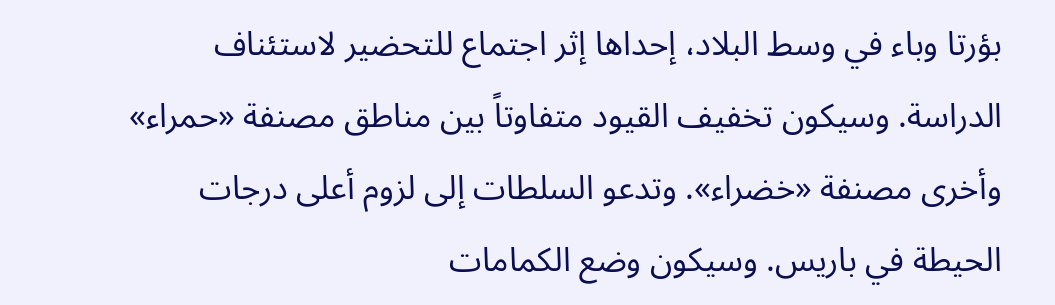بؤرتا وباء في وسط البلاد، إحداها إثر اجتماع للتحضير لاستئناف الدراسة. وسيكون تخفيف القيود متفاوتاً بين مناطق مصنفة «حمراء» وأخرى مصنفة «خضراء». وتدعو السلطات إلى لزوم أعلى درجات الحيطة في باريس. وسيكون وضع الكمامات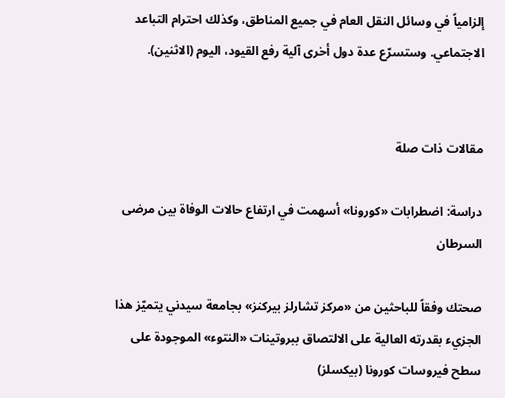إلزامياً في وسائل النقل العام في جميع المناطق، وكذلك احترام التباعد الاجتماعي. وستسرّع عدة دول أخرى آلية رفع القيود، اليوم (الاثنين).


مقالات ذات صلة

دراسة: اضطرابات «كورونا» أسهمت في ارتفاع حالات الوفاة بين مرضى السرطان

صحتك وفقاً للباحثين من «مركز تشارلز بيركنز» بجامعة سيدني يتميّز هذا الجزيء بقدرته العالية على الالتصاق ببروتينات «النتوء» الموجودة على سطح فيروسات كورونا (بيكسلز)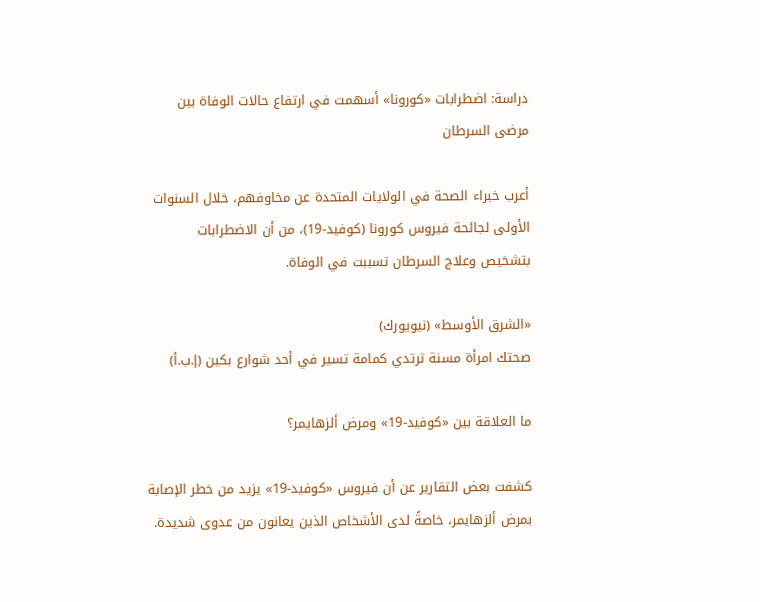دراسة: اضطرابات «كورونا» أسهمت في ارتفاع حالات الوفاة بين مرضى السرطان

أعرب خبراء الصحة في الولايات المتحدة عن مخاوفهم، خلال السنوات الأولى لجائحة فيروس كورونا (كوفيد-19)، من أن الاضطرابات بتشخيص وعلاج السرطان تسببت في الوفاة.

«الشرق الأوسط» (نيويورك)
صحتك امرأة مسنة ترتدي كمامة تسير في أحد شوارع بكين (إ.ب.أ)

ما العلاقة بين «كوفيد-19» ومرض ألزهايمر؟

كشفت بعض التقارير عن أن فيروس «كوفيد-19» يزيد من خطر الإصابة بمرض ألزهايمر، خاصةً لدى الأشخاص الذين يعانون من عدوى شديدة.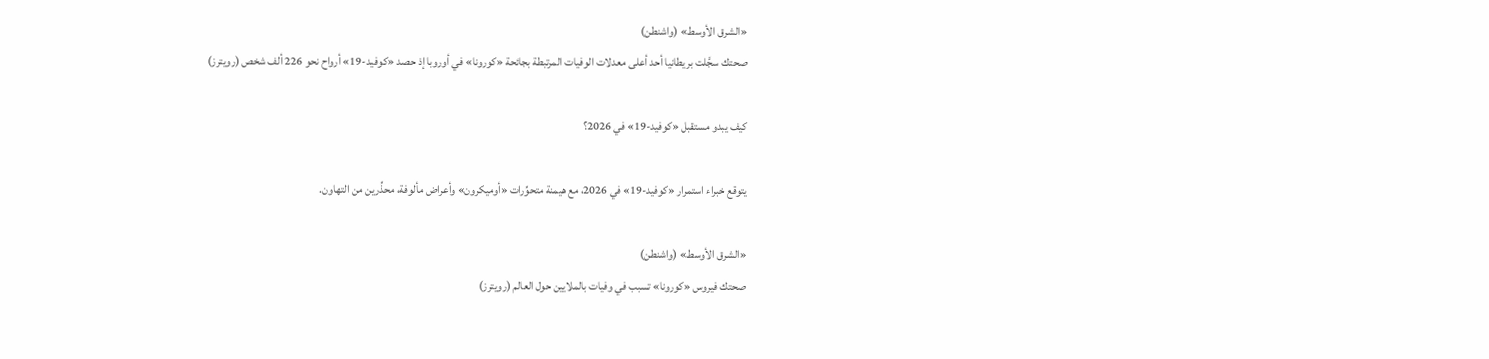«الشرق الأوسط» (واشنطن)
صحتك سجَّلت بريطانيا أحد أعلى معدلات الوفيات المرتبطة بجائحة «كورونا» في أوروبا إذ حصد «كوفيد-19» أرواح نحو 226 ألف شخص (رويترز)

كيف يبدو مستقبل «كوفيد-19» في 2026؟

يتوقع خبراء استمرار «كوفيد-19» في 2026، مع هيمنة متحوِّرات «أوميكرون» وأعراض مألوفة، محذِّرين من التهاون.

«الشرق الأوسط» (واشنطن)
صحتك فيروس «كورونا» تسبب في وفيات بالملايين حول العالم (رويترز)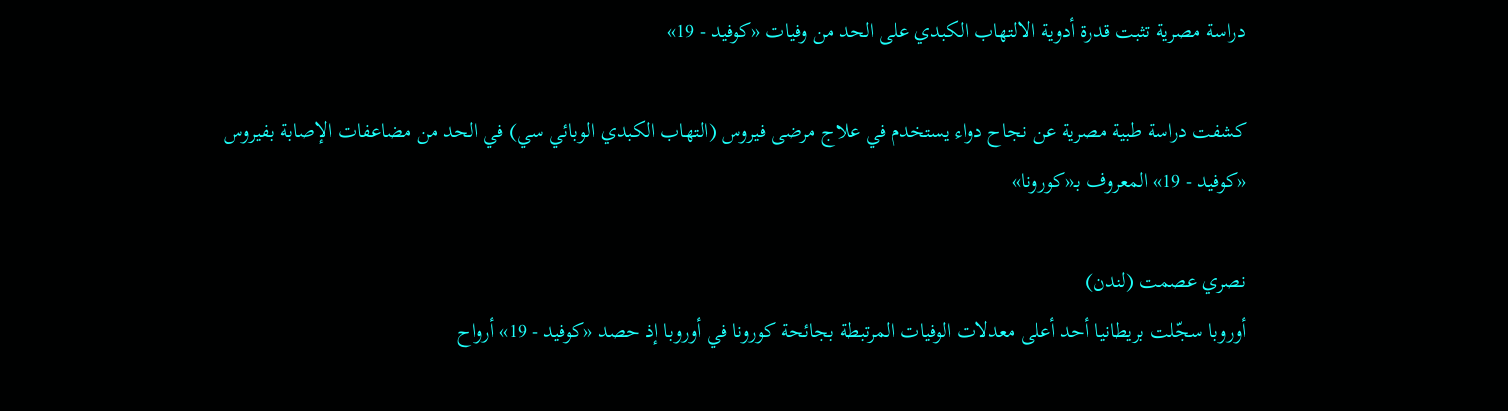دراسة مصرية تثبت قدرة أدوية الالتهاب الكبدي على الحد من وفيات «كوفيد - 19»

كشفت دراسة طبية مصرية عن نجاح دواء يستخدم في علاج مرضى فيروس (التهاب الكبدي الوبائي سي) في الحد من مضاعفات الإصابة بفيروس «كوفيد - 19» المعروف بـ«كورونا»

نصري عصمت (لندن)
أوروبا سجّلت بريطانيا أحد أعلى معدلات الوفيات المرتبطة بجائحة كورونا في أوروبا إذ حصد «كوفيد - 19» أرواح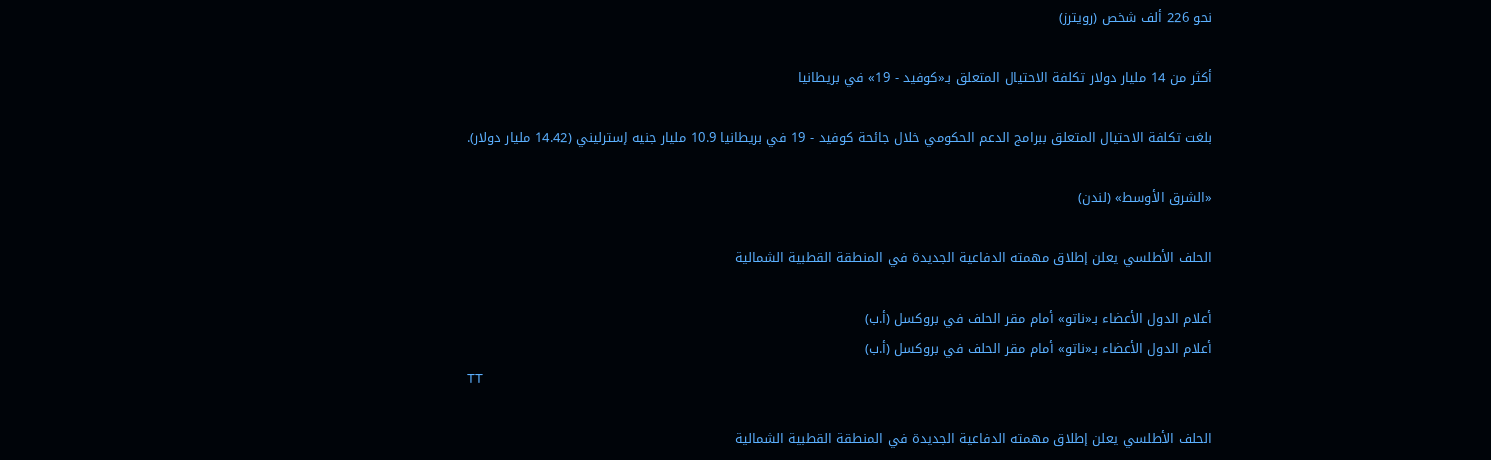نحو 226 ألف شخص (رويترز)

أكثر من 14 مليار دولار تكلفة الاحتيال المتعلق بـ«كوفيد - 19» في بريطانيا

بلغت تكلفة الاحتيال المتعلق ببرامج الدعم الحكومي خلال جائحة كوفيد - 19 في بريطانيا 10.9 مليار جنيه إسترليني (14.42 مليار دولار).

«الشرق الأوسط» (لندن)

الحلف الأطلسي يعلن إطلاق مهمته الدفاعية الجديدة في المنطقة القطبية الشمالية

أعلام الدول الأعضاء بـ«ناتو» أمام مقر الحلف في بروكسل (أ.ب)
أعلام الدول الأعضاء بـ«ناتو» أمام مقر الحلف في بروكسل (أ.ب)
TT

الحلف الأطلسي يعلن إطلاق مهمته الدفاعية الجديدة في المنطقة القطبية الشمالية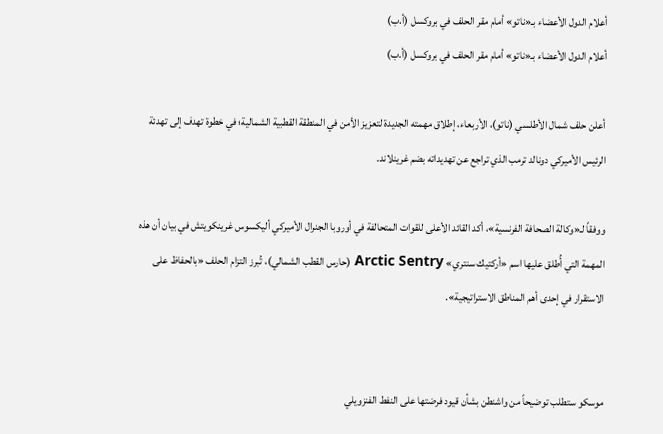أعلام الدول الأعضاء بـ«ناتو» أمام مقر الحلف في بروكسل (أ.ب)
أعلام الدول الأعضاء بـ«ناتو» أمام مقر الحلف في بروكسل (أ.ب)

أعلن حلف شمال الأطلسي (ناتو)، الأربعاء، إطلاق مهمته الجديدة لتعزيز الأمن في المنطقة القطبية الشمالية؛ في خطوة تهدف إلى تهدئة الرئيس الأميركي دونالد ترمب الذي تراجع عن تهديداته بضم غرينلاند.

ووفقاً لـ«وكالة الصحافة الفرنسية»، أكد القائد الأعلى للقوات المتحالفة في أوروبا الجنرال الأميركي أليكسوس غرينكويتش في بيان أن هذه المهمة التي أُطلق عليها اسم «أركتيك سنتري» Arctic Sentry (حارس القطب الشمالي)، تُبرز التزام الحلف «بالحفاظ على الاستقرار في إحدى أهم المناطق الاستراتيجية».


موسكو ستطلب توضيحاً من واشنطن بشأن قيود فرضتها على النفط الفنزويلي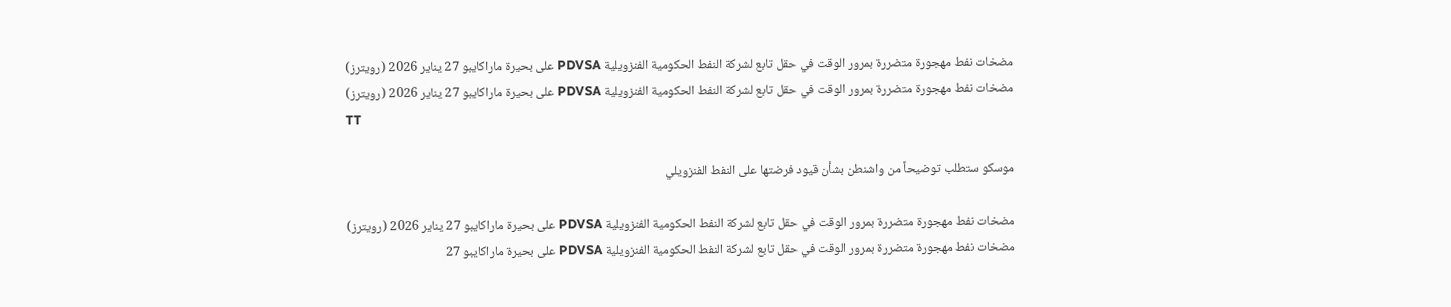مضخات نفط مهجورة متضررة بمرور الوقت في حقل تابع لشركة النفط الحكومية الفنزويلية PDVSA على بحيرة ماراكايبو 27 يناير 2026 (رويترز)
مضخات نفط مهجورة متضررة بمرور الوقت في حقل تابع لشركة النفط الحكومية الفنزويلية PDVSA على بحيرة ماراكايبو 27 يناير 2026 (رويترز)
TT

موسكو ستطلب توضيحاً من واشنطن بشأن قيود فرضتها على النفط الفنزويلي

مضخات نفط مهجورة متضررة بمرور الوقت في حقل تابع لشركة النفط الحكومية الفنزويلية PDVSA على بحيرة ماراكايبو 27 يناير 2026 (رويترز)
مضخات نفط مهجورة متضررة بمرور الوقت في حقل تابع لشركة النفط الحكومية الفنزويلية PDVSA على بحيرة ماراكايبو 27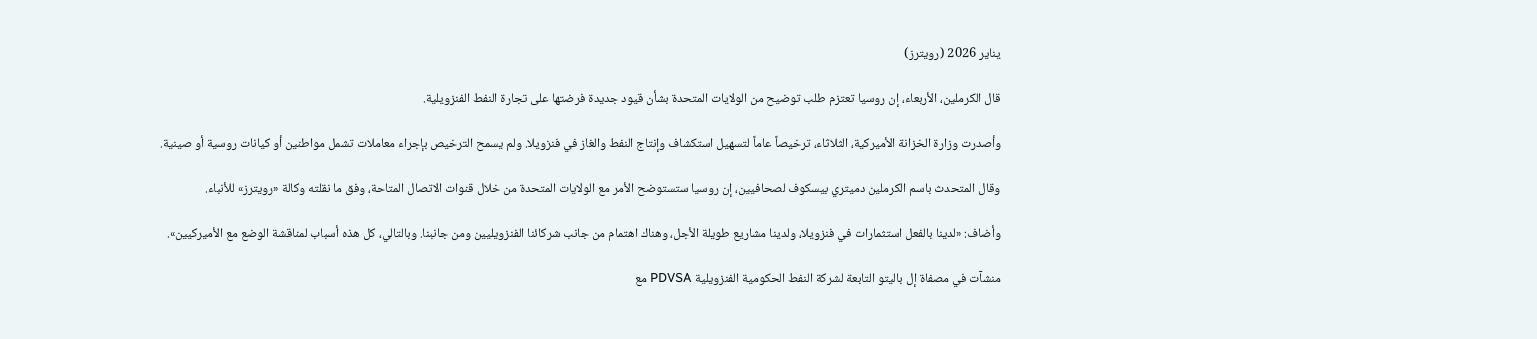يناير 2026 (رويترز)

قال الكرملين، الأربعاء، إن روسيا تعتزم طلب توضيح من الولايات المتحدة بشأن قيود جديدة فرضتها على تجارة النفط الفنزويلية.

وأصدرت وزارة الخزانة الأميركية، الثلاثاء، ترخيصاً عاماً لتسهيل استكشاف وإنتاج النفط والغاز في فنزويلا. ولم يسمح الترخيص بإجراء معاملات تشمل مواطنين أو كيانات روسية أو صينية.

وقال المتحدث باسم الكرملين دميتري بيسكوف لصحافيين، إن روسيا ستستوضح الأمر مع الولايات المتحدة من خلال قنوات الاتصال المتاحة، وفق ما نقلته وكالة «رويترز» للأنباء.

وأضاف: «لدينا بالفعل استثمارات في فنزويلا، ولدينا مشاريع طويلة الأجل، وهناك اهتمام من جانب شركائنا الفنزويليين ومن جانبنا. وبالتالي، كل هذه أسباب لمناقشة الوضع مع الأميركيين».

منشآت في مصفاة إل باليتو التابعة لشركة النفط الحكومية الفنزويلية PDVSA مع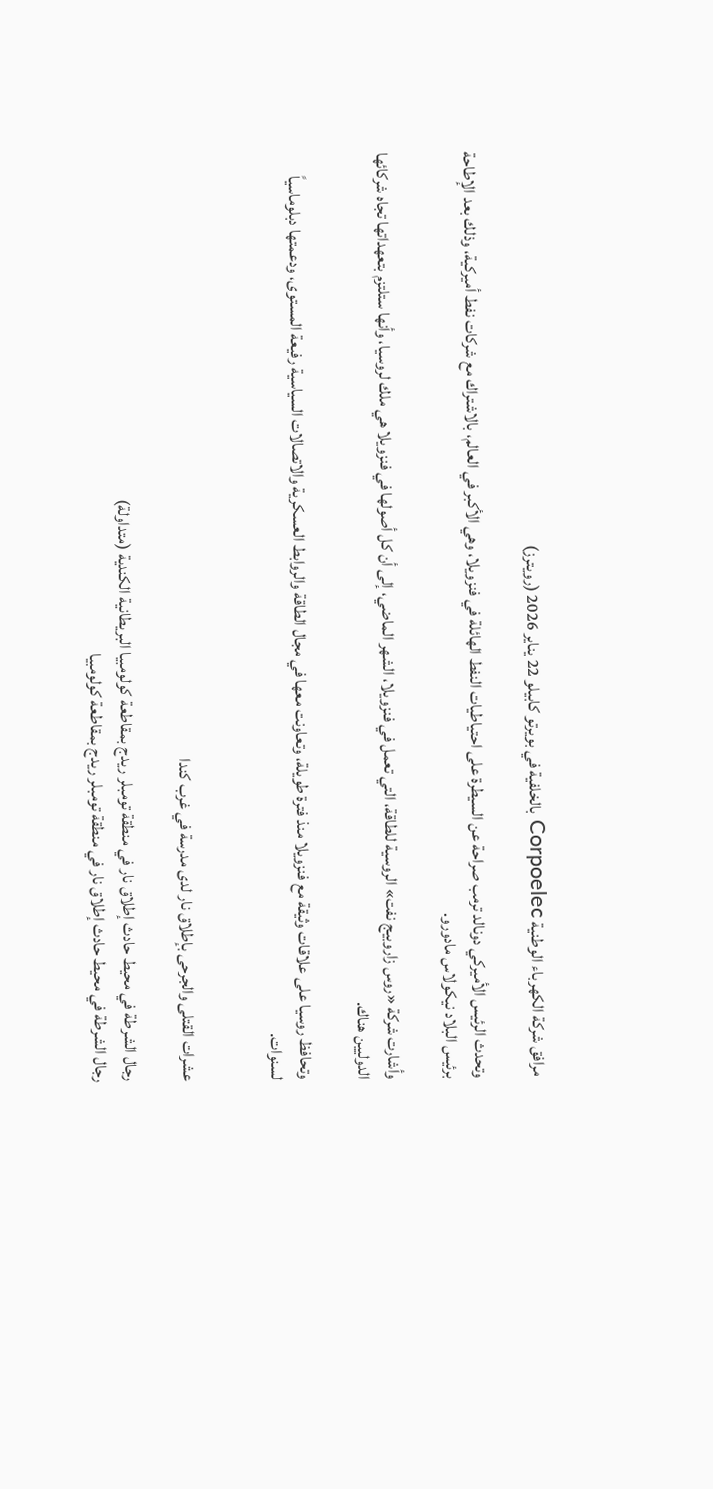مرافق شركة الكهرباء الوطنية Corpoelec بالخلفية في بويرتو كابيلو 22 يناير 2026 (رويترز)

وتحدث الرئيس الأميركي دونالد ترمب صراحة عن السيطرة على احتياطيات النفط الهائلة في فنزويلا، وهي الأكبر في العالم، بالاشتراك مع شركات نفط أميركية، وذلك بعد الإطاحة برئيس البلاد نيكولاس مادورو.

وأشارت شركة «روس زاروبيج نفت» الروسية للطاقة، التي تعمل في فنزويلا، الشهر الماضي، إلى أن كل أصولها في فنزويلا هي ملك لروسيا، وأنها ستلتزم بتعهداتها تجاه شركائها الدوليين هناك.

وتحافظ روسيا على علاقات وثيقة مع فنزويلا منذ فترة طويلة، وتعاونت معها في مجال الطاقة والروابط العسكرية والاتصالات السياسية رفيعة المستوى، ودعمتها دبلوماسياً لسنوات.


عشرات القتلى والجرحى بإطلاق نار لدى مدرسة في غرب كندا

رجال الشرطة في محيط حادث إطلاق نار في منطقة تومبلر ريدج بمقاطعة كولومبيا البريطانية الكندية (متداولة)
رجال الشرطة في محيط حادث إطلاق نار في منطقة تومبلر ريدج بمقاطعة كولومبيا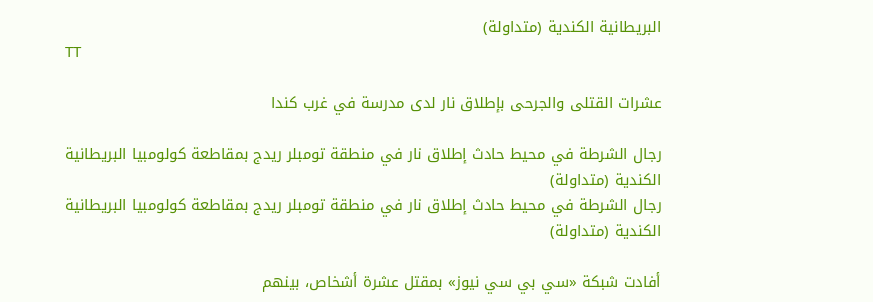البريطانية الكندية (متداولة)
TT

عشرات القتلى والجرحى بإطلاق نار لدى مدرسة في غرب كندا

رجال الشرطة في محيط حادث إطلاق نار في منطقة تومبلر ريدج بمقاطعة كولومبيا البريطانية الكندية (متداولة)
رجال الشرطة في محيط حادث إطلاق نار في منطقة تومبلر ريدج بمقاطعة كولومبيا البريطانية الكندية (متداولة)

أفادت شبكة «سي بي سي نيوز» بمقتل عشرة أشخاص، بينهم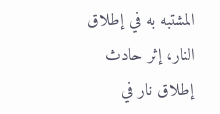المشتبه به في إطلاق النار، إثر حادث إطلاق نار في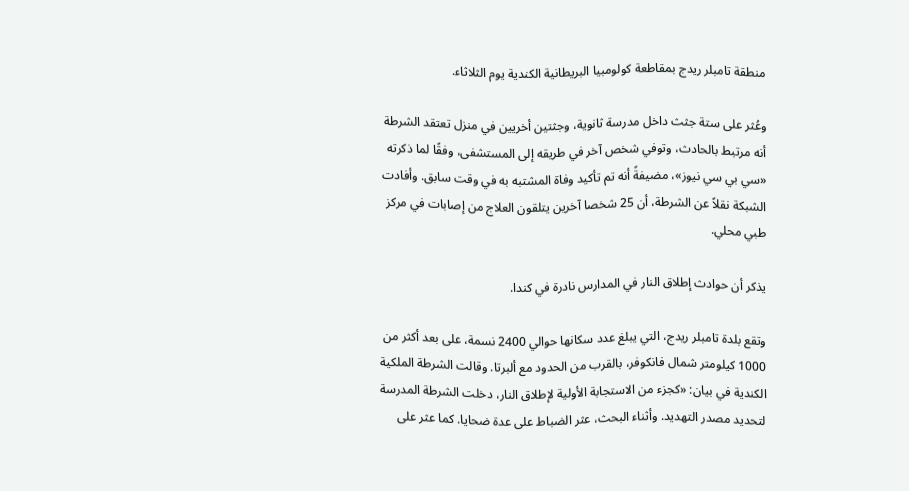منطقة تامبلر ريدج بمقاطعة كولومبيا البريطانية الكندية يوم الثلاثاء.

وعُثر على ستة جثث داخل مدرسة ثانوية، وجثتين أخريين في منزل تعتقد الشرطة أنه مرتبط بالحادث، وتوفي شخص آخر في طريقه إلى المستشفى، وفقًا لما ذكرته «سي بي سي نيوز»، مضيفةً أنه تم تأكيد وفاة المشتبه به في وقت سابق. وأفادت الشبكة نقلاً عن الشرطة، أن 25 شخصا آخرين يتلقون العلاج من إصابات في مركز طبي محلي.

يذكر أن حوادث إطلاق النار في المدارس نادرة في كندا.

وتقع بلدة تامبلر ريدج، التي يبلغ عدد سكانها حوالي 2400 نسمة، على بعد أكثر من 1000 كيلومتر شمال فانكوفر، بالقرب من الحدود مع ألبرتا. وقالت الشرطة الملكية الكندية في بيان: «كجزء من الاستجابة الأولية لإطلاق النار، دخلت الشرطة المدرسة لتحديد مصدر التهديد. وأثناء البحث، عثر الضباط على عدة ضحايا. كما عثر على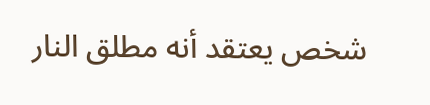شخص يعتقد أنه مطلق النار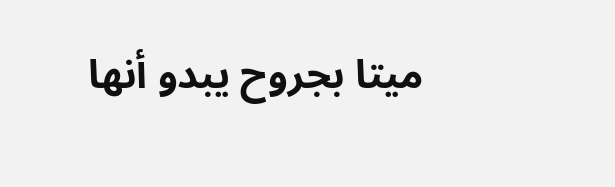ميتا بجروح يبدو أنها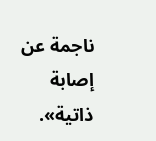ناجمة عن إصابة ذاتية».